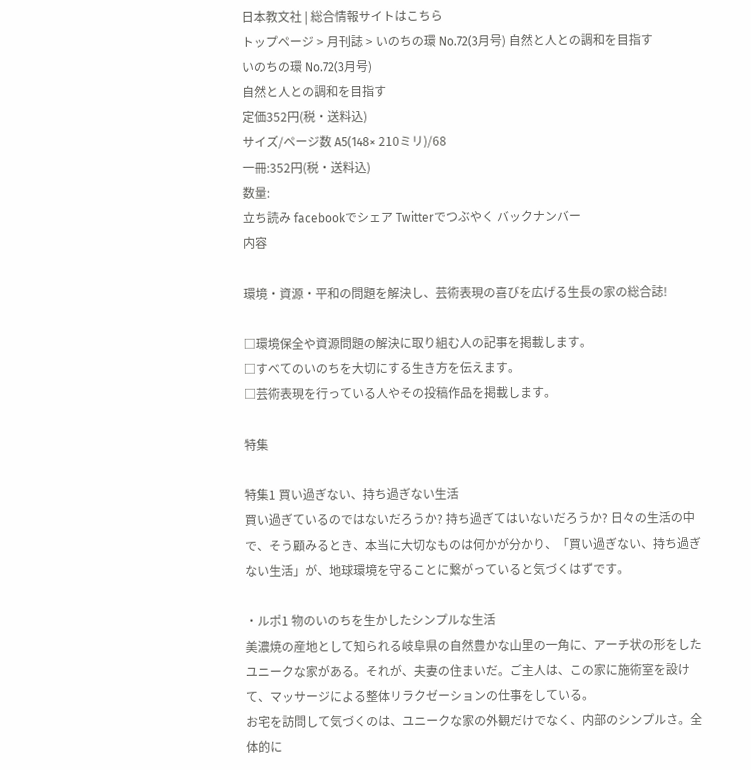日本教文社 | 総合情報サイトはこちら
トップページ > 月刊誌 > いのちの環 No.72(3月号) 自然と人との調和を目指す
いのちの環 No.72(3月号)
自然と人との調和を目指す
定価352円(税・送料込)
サイズ/ページ数 A5(148× 210ミリ)/68
一冊:352円(税・送料込)
数量:
立ち読み facebookでシェア Twitterでつぶやく バックナンバー
内容

環境・資源・平和の問題を解決し、芸術表現の喜びを広げる生長の家の総合誌!

□環境保全や資源問題の解決に取り組む人の記事を掲載します。
□すべてのいのちを大切にする生き方を伝えます。
□芸術表現を行っている人やその投稿作品を掲載します。

特集

特集1 買い過ぎない、持ち過ぎない生活
買い過ぎているのではないだろうか? 持ち過ぎてはいないだろうか? 日々の生活の中で、そう顧みるとき、本当に大切なものは何かが分かり、「買い過ぎない、持ち過ぎない生活」が、地球環境を守ることに繋がっていると気づくはずです。

・ルポ1 物のいのちを生かしたシンプルな生活
美濃焼の産地として知られる岐阜県の自然豊かな山里の一角に、アーチ状の形をしたユニークな家がある。それが、夫妻の住まいだ。ご主人は、この家に施術室を設けて、マッサージによる整体リラクゼーションの仕事をしている。
お宅を訪問して気づくのは、ユニークな家の外観だけでなく、内部のシンプルさ。全体的に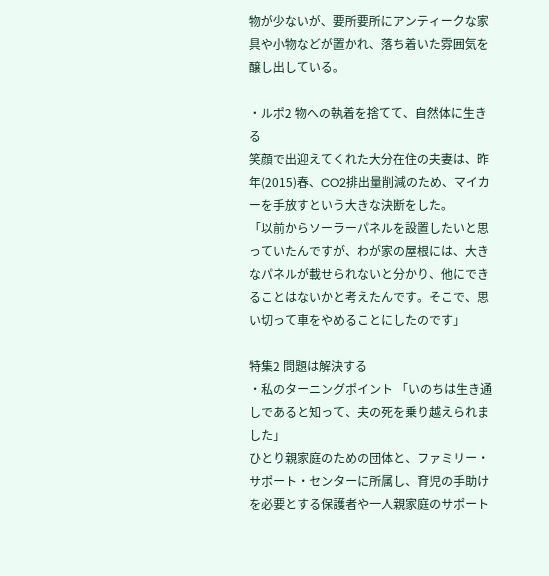物が少ないが、要所要所にアンティークな家具や小物などが置かれ、落ち着いた雰囲気を醸し出している。

・ルポ2 物への執着を捨てて、自然体に生きる
笑顔で出迎えてくれた大分在住の夫妻は、昨年(2015)春、CO2排出量削減のため、マイカーを手放すという大きな決断をした。
「以前からソーラーパネルを設置したいと思っていたんですが、わが家の屋根には、大きなパネルが載せられないと分かり、他にできることはないかと考えたんです。そこで、思い切って車をやめることにしたのです」

特集2 問題は解決する
・私のターニングポイント 「いのちは生き通しであると知って、夫の死を乗り越えられました」
ひとり親家庭のための団体と、ファミリー・サポート・センターに所属し、育児の手助けを必要とする保護者や一人親家庭のサポート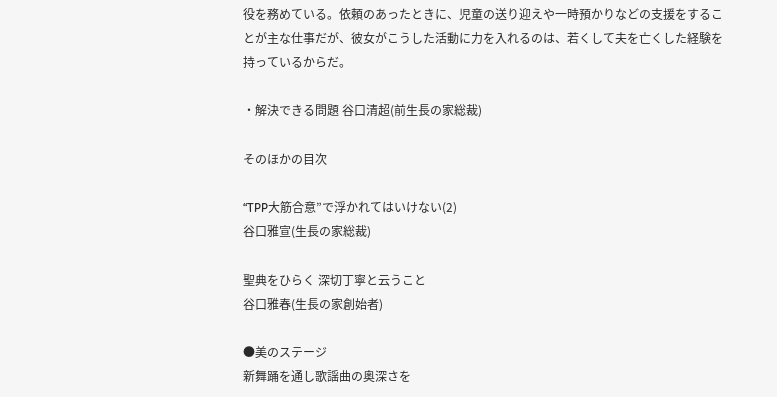役を務めている。依頼のあったときに、児童の送り迎えや一時預かりなどの支援をすることが主な仕事だが、彼女がこうした活動に力を入れるのは、若くして夫を亡くした経験を持っているからだ。

・解決できる問題 谷口清超(前生長の家総裁)

そのほかの目次

“TPP大筋合意”で浮かれてはいけない(2)
谷口雅宣(生長の家総裁)

聖典をひらく 深切丁寧と云うこと
谷口雅春(生長の家創始者)

●美のステージ
新舞踊を通し歌謡曲の奥深さを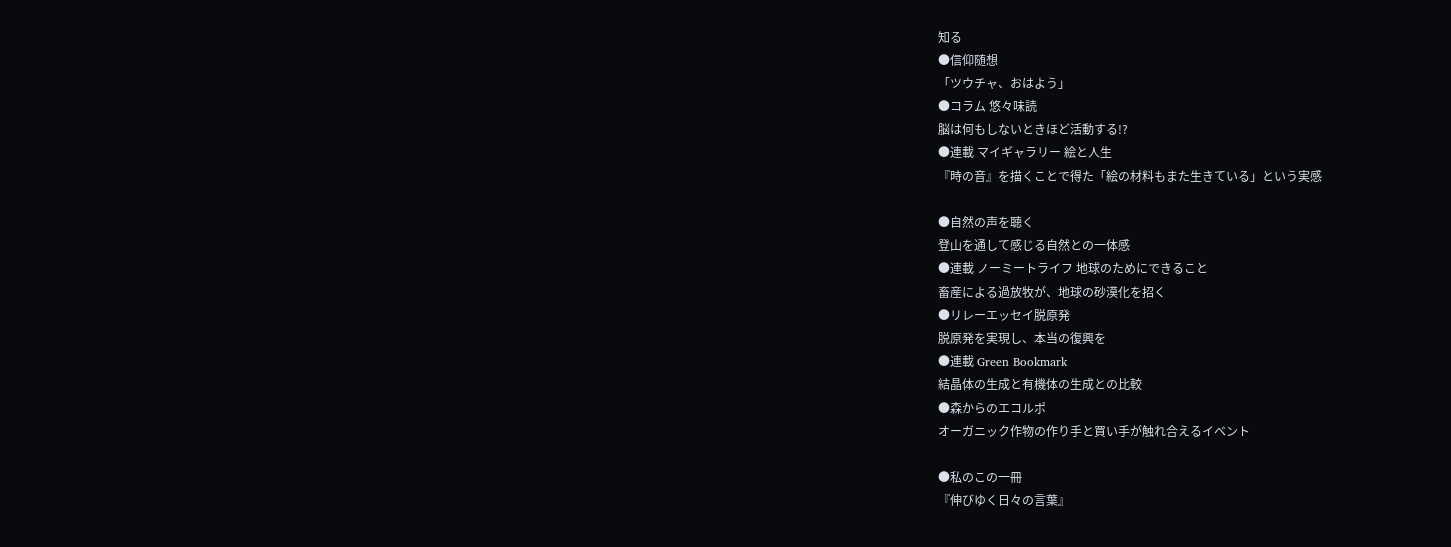知る
●信仰随想
「ツウチャ、おはよう」
●コラム 悠々味読
脳は何もしないときほど活動する!?
●連載 マイギャラリー 絵と人生
『時の音』を描くことで得た「絵の材料もまた生きている」という実感

●自然の声を聴く
登山を通して感じる自然との一体感
●連載 ノーミートライフ 地球のためにできること
畜産による過放牧が、地球の砂漠化を招く
●リレーエッセイ脱原発
脱原発を実現し、本当の復興を
●連載 Green Bookmark
結晶体の生成と有機体の生成との比較
●森からのエコルポ
オーガニック作物の作り手と買い手が触れ合えるイベント

●私のこの一冊
『伸びゆく日々の言葉』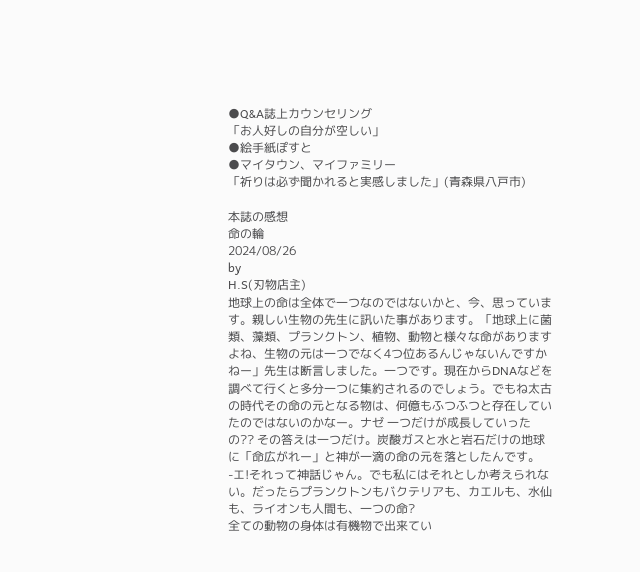●Q&A誌上カウンセリング
「お人好しの自分が空しい」
●絵手紙ぽすと
●マイタウン、マイファミリー
「祈りは必ず聞かれると実感しました」(青森県八戸市)

本誌の感想
命の輪
2024/08/26
by
H.S(刃物店主)
地球上の命は全体で一つなのではないかと、今、思っています。親しい生物の先生に訊いた事があります。「地球上に菌類、藻類、プランクトン、植物、動物と様々な命がありますよね、生物の元は一つでなく4つ位あるんじゃないんですかねー」先生は断言しました。一つです。現在からDNAなどを調べて行くと多分一つに集約されるのでしょう。でもね太古の時代その命の元となる物は、何億もふつふつと存在していたのではないのかなー。ナゼ 一つだけが成長していったの?? その答えは一つだけ。炭酸ガスと水と岩石だけの地球に「命広がれー」と神が一滴の命の元を落としたんです。-エ!それって神話じゃん。でも私にはそれとしか考えられない。だったらプランクトンもバクテリアも、カエルも、水仙も、ライオンも人間も、一つの命?
全ての動物の身体は有機物で出来てい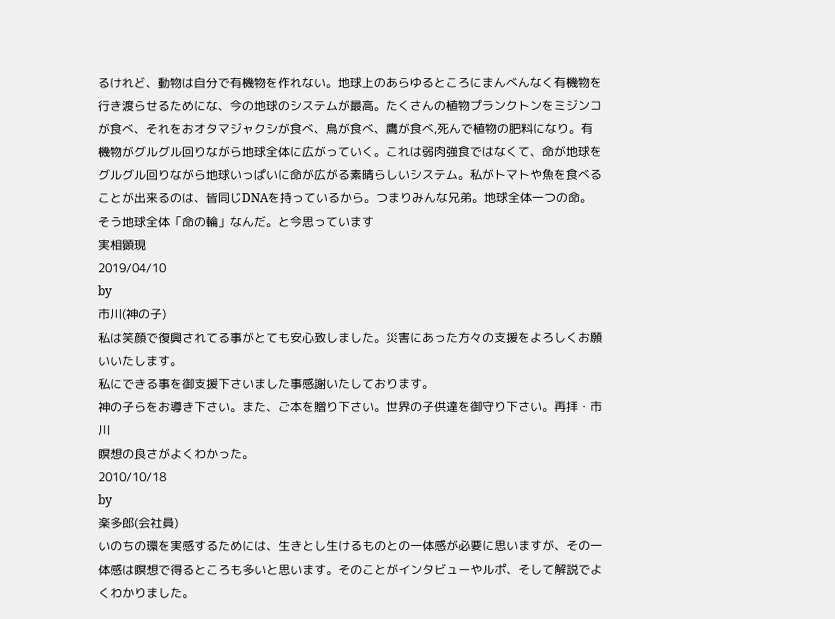るけれど、動物は自分で有機物を作れない。地球上のあらゆるところにまんべんなく有機物を行き渡らせるためにな、今の地球のシステムが最高。たくさんの植物プランクトンをミジンコが食べ、それをおオタマジャクシが食べ、鳥が食べ、鷹が食べ,死んで植物の肥料になり。有機物がグルグル回りながら地球全体に広がっていく。これは弱肉強食ではなくて、命が地球をグルグル回りながら地球いっぱいに命が広がる素晴らしいシステム。私がトマトや魚を食べることが出来るのは、皆同じDNAを持っているから。つまりみんな兄弟。地球全体一つの命。そう地球全体「命の輪」なんだ。と今思っています
実相顕現
2019/04/10
by
市川(神の子)
私は笑顔で復興されてる事がとても安心致しました。災害にあった方々の支援をよろしくお願いいたします。
私にできる事を御支援下さいました事感謝いたしております。
神の子らをお導き下さい。また、ご本を贈り下さい。世界の子供達を御守り下さい。再拝・市川
瞑想の良さがよくわかった。
2010/10/18
by
楽多郎(会社員)
いのちの環を実感するためには、生きとし生けるものとの一体感が必要に思いますが、その一体感は瞑想で得るところも多いと思います。そのことがインタビューやルポ、そして解説でよくわかりました。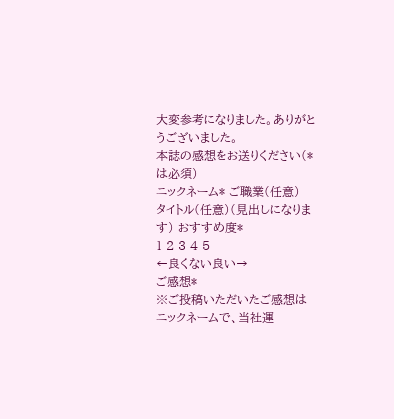大変参考になりました。ありがとうございました。
本誌の感想をお送りください(*は必須)
ニックネーム* ご職業(任意)
タイトル(任意)(見出しになります) おすすめ度*
1 2 3 4 5
←良くない良い→
ご感想*
※ご投稿いただいたご感想はニックネームで、当社運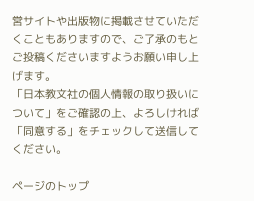営サイトや出版物に掲載させていただくこともありますので、ご了承のもとご投稿くださいますようお願い申し上げます。
「日本教文社の個人情報の取り扱いについて」をご確認の上、よろしければ「同意する」をチェックして送信してください。

ページのトップ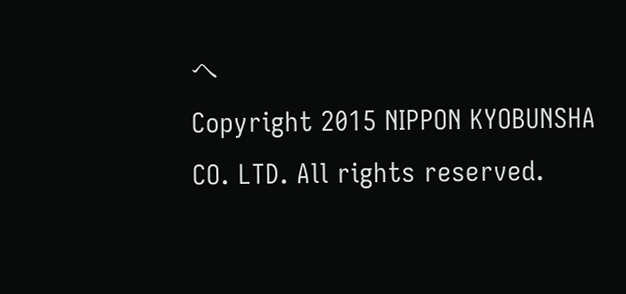へ
Copyright 2015 NIPPON KYOBUNSHA CO. LTD. All rights reserved.